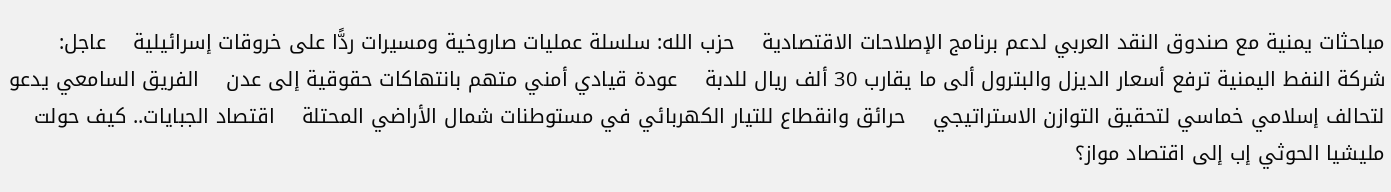مباحثات يمنية مع صندوق النقد العربي لدعم برنامج الإصلاحات الاقتصادية    حزب الله: سلسلة عمليات صاروخية ومسيرات ردًّا على خروقات إسرائيلية    عاجل: شركة النفط اليمنية ترفع أسعار الديزل والبترول ألى ما يقارب 30 ألف ريال للدبة    عودة قيادي أمني متهم بانتهاكات حقوقية إلى عدن    الفريق السامعي يدعو لتحالف إسلامي خماسي لتحقيق التوازن الاستراتيجي    حرائق وانقطاع للتيار الكهربائي في مستوطنات شمال الأراضي المحتلة    اقتصاد الجبايات.. كيف حولت مليشيا الحوثي إب إلى اقتصاد مواز؟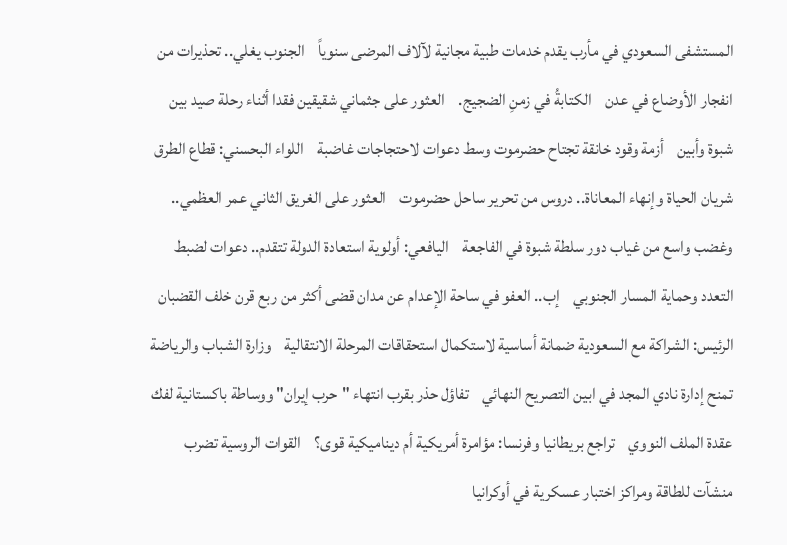المستشفى السعودي في مأرب يقدم خدمات طبية مجانية لآلاف المرضى سنوياً    الجنوب يغلي.. تحذيرات من انفجار الأوضاع في عدن    الكتابةُ في زمنِ الضجيج.    العثور على جثماني شقيقين فقدا أثناء رحلة صيد بين شبوة وأبين    أزمة وقود خانقة تجتاح حضرموت وسط دعوات لاحتجاجات غاضبة    اللواء البحسني: قطاع الطرق شريان الحياة وإنهاء المعاناة.. دروس من تحرير ساحل حضرموت    العثور على الغريق الثاني عمر العظمي.. وغضب واسع من غياب دور سلطة شبوة في الفاجعة    اليافعي: أولوية استعادة الدولة تتقدم.. دعوات لضبط التعدد وحماية المسار الجنوبي    إب.. العفو في ساحة الإعدام عن مدان قضى أكثر من ربع قرن خلف القضبان    الرئيس: الشراكة مع السعودية ضمانة أساسية لاستكمال استحقاقات المرحلة الانتقالية    وزارة الشباب والرياضة تمنح إدارة نادي المجد في ابين التصريح النهائي    تفاؤل حذر بقرب انتهاء "حرب إيران" ووساطة باكستانية لفك عقدة الملف النووي    تراجع بريطانيا وفرنسا: مؤامرة أمريكية أم ديناميكية قوى؟    القوات الروسية تضرب منشآت للطاقة ومراكز اختبار عسكرية في أوكرانيا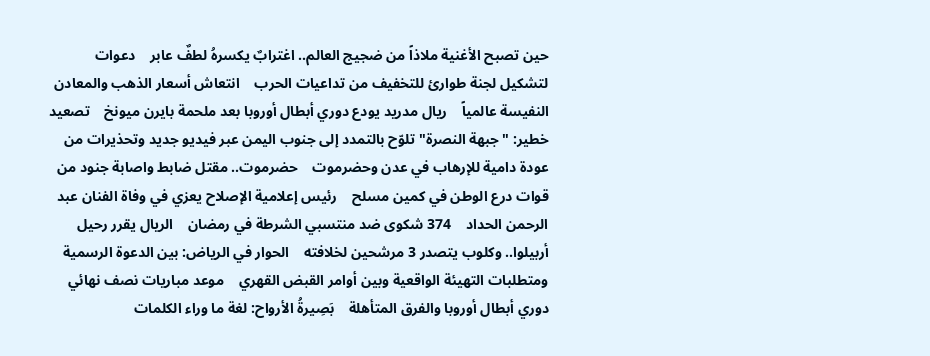حين تصبح الأغنية ملاذاً من ضجيج العالم.. اغترابٌ يكسرهُ لطفٌ عابر    دعوات لتشكيل لجنة طوارئ للتخفيف من تداعيات الحرب    انتعاش أسعار الذهب والمعادن النفيسة عالمياً    ريال مدريد يودع دوري أبطال أوروبا بعد ملحمة بايرن ميونخ    تصعيد خطير: "جبهة النصرة" تلوّح بالتمدد إلى جنوب اليمن عبر فيديو جديد وتحذيرات من عودة دامية للإرهاب في عدن وحضرموت    حضرموت.. مقتل ضابط واصابة جنود من قوات درع الوطن في كمين مسلح    رئيس إعلامية الإصلاح يعزي في وفاة الفنان عبد الرحمن الحداد    374 شكوى ضد منتسبي الشرطة في رمضان    الريال يقرر رحيل أربيلوا.. وكلوب يتصدر 3 مرشحين لخلافته    الحوار في الرياض: بين الدعوة الرسمية ومتطلبات التهيئة الواقعية وبين أوامر القبض القهري    موعد مباريات نصف نهائي دوري أبطال أوروبا والفرق المتأهلة    بَصِيرةُ الأرواح: لغة ما وراء الكلمات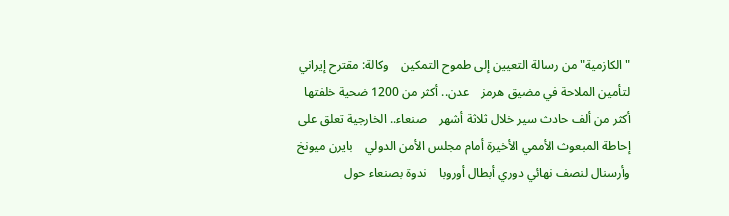"الكازمية" من رسالة التعيين إلى طموح التمكين    وكالة: مقترح إيراني لتأمين الملاحة في مضيق هرمز    عدن.. أكثر من 1200 ضحية خلفتها أكثر من ألف حادث سير خلال ثلاثة أشهر    صنعاء.. الخارجية تعلق على إحاطة المبعوث الأممي الأخيرة أمام مجلس الأمن الدولي    بايرن ميونخ وأرسنال لنصف نهائي دوري أبطال أوروبا    ندوة بصنعاء حول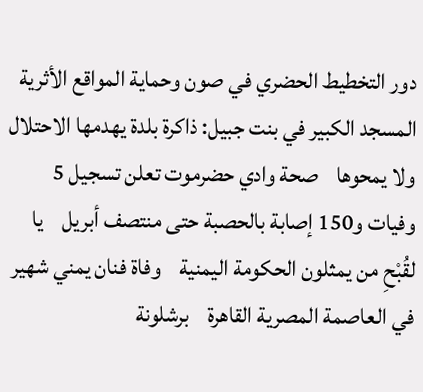دور التخطيط الحضري في صون وحماية المواقع الأثرية    المسجد الكبير في بنت جبيل: ذاكرة بلدة يهدمها الاحتلال ولا يمحوها    صحة وادي حضرموت تعلن تسجيل 5 وفيات و150 إصابة بالحصبة حتى منتصف أبريل    يا لقُبْحِ من يمثلون الحكومة اليمنية    وفاة فنان يمني شهير في العاصمة المصرية القاهرة    برشلونة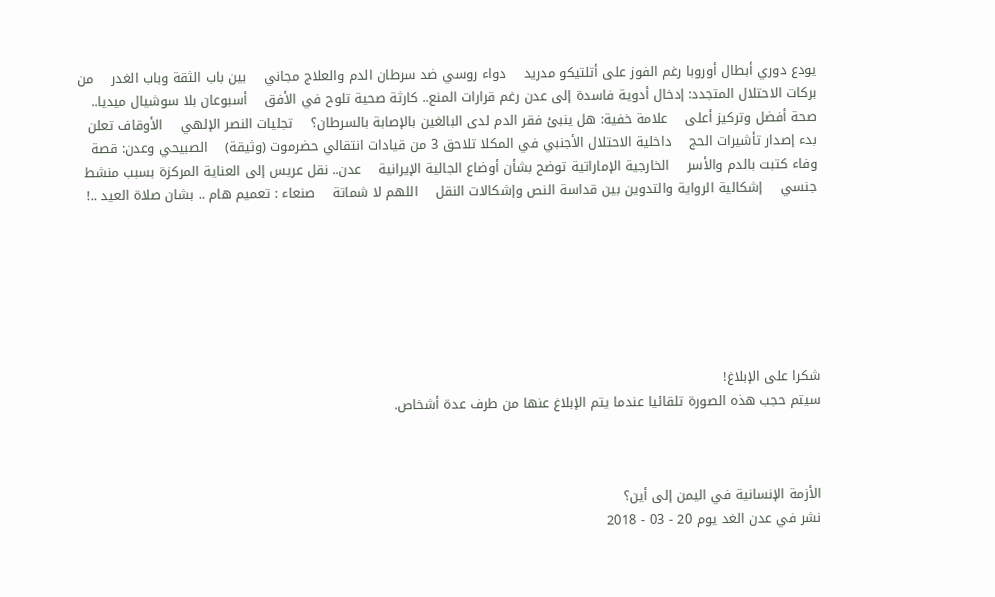يودع دوري أبطال أوروبا رغم الفوز على أتلتيكو مدريد    دواء روسي ضد سرطان الدم والعلاج مجاني    بين باب الثقة وباب الغدر    من بركات الاحتلال المتجدد: إدخال أدوية فاسدة إلى عدن رغم قرارات المنع.. كارثة صحية تلوح في الأفق    أسبوعان بلا سوشيال ميديا.. صحة أفضل وتركيز أعلى    علامة خفية: هل ينبئ فقر الدم لدى البالغين بالإصابة بالسرطان؟    تجليات النصر الإلهي    الأوقاف تعلن بدء إصدار تأشيرات الحج    داخلية الاحتلال الأجنبي في المكلا تلاحق 3 من قيادات انتقالي حضرموت (وثيقة)    الصبيحي وعدن: قصة وفاء كتبت بالدم والأسر    الخارجية الإماراتية توضح بشأن أوضاع الجالية الإيرانية    عدن.. نقل عريس إلى العناية المركزة بسبب منشط جنسي    إشكالية الرواية والتدوين بين قداسة النص وإشكالات النقل    اللهم لا شماتة    صنعاء : تعميم هام .. بشان صلاة العيد ..!







شكرا على الإبلاغ!
سيتم حجب هذه الصورة تلقائيا عندما يتم الإبلاغ عنها من طرف عدة أشخاص.



الأزمة الإنسانية في اليمن إلى أين؟
نشر في عدن الغد يوم 20 - 03 - 2018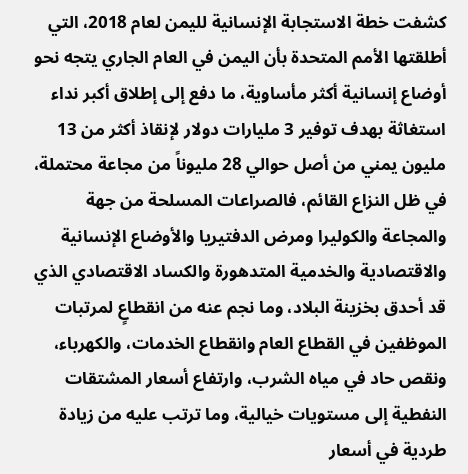كشفت خطة الاستجابة الإنسانية لليمن لعام 2018، التي أطلقتها الأمم المتحدة بأن اليمن في العام الجاري يتجه نحو أوضاع إنسانية أكثر مأساوية، ما دفع إلى إطلاق أكبر نداء استغاثة بهدف توفير 3 مليارات دولار لإنقاذ أكثر من 13 مليون يمني من أصل حوالي 28 مليوناً من مجاعة محتملة، في ظل النزاع القائم، فالصراعات المسلحة من جهة والمجاعة والكوليرا ومرض الدفتيريا والأوضاع الإنسانية والاقتصادية والخدمية المتدهورة والكساد الاقتصادي الذي قد أحدق بخزينة البلاد، وما نجم عنه من انقطاعٍ لمرتبات الموظفين في القطاع العام وانقطاع الخدمات، والكهرباء، ونقص حاد في مياه الشرب، وارتفاع أسعار المشتقات النفطية إلى مستويات خيالية، وما ترتب عليه من زيادة طردية في أسعار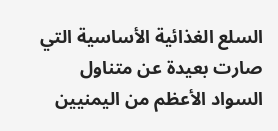السلع الغذائية الأساسية التي صارت بعيدة عن متناول السواد الأعظم من اليمنيين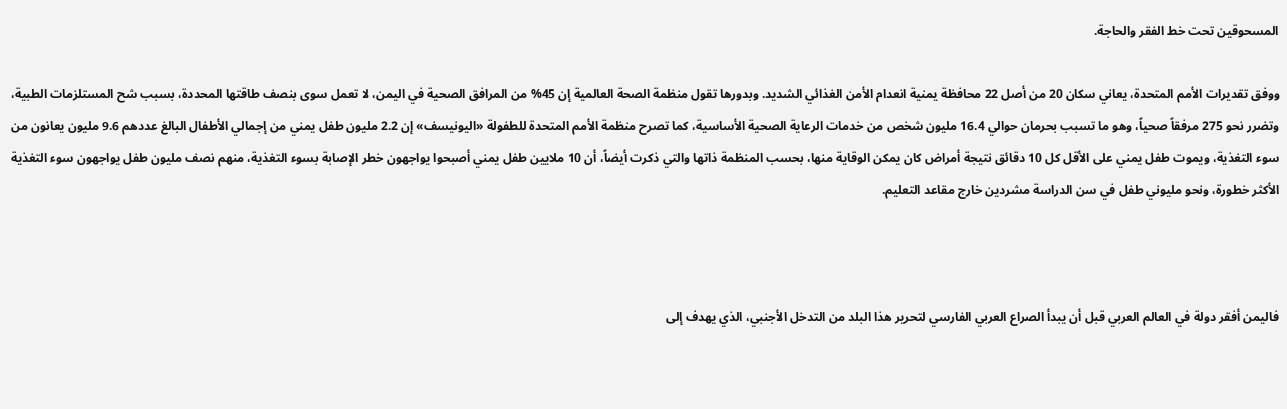المسحوقين تحت خط الفقر والحاجة.

ووفق تقديرات الأمم المتحدة، يعاني سكان 20 من أصل 22 محافظة يمنية انعدام الأمن الغذائي الشديد. وبدورها تقول منظمة الصحة العالمية إن 45% من المرافق الصحية في اليمن، لا تعمل سوى بنصف طاقتها المحددة، بسبب شح المستلزمات الطبية، وتضرر نحو 275 مرفقاً صحياً، وهو ما تسبب بحرمان حوالي 16.4 مليون شخص من خدمات الرعاية الصحية الأساسية، كما تصرح منظمة الأمم المتحدة للطفولة «اليونيسف» إن 2.2 مليون طفل يمني من إجمالي الأطفال البالغ عددهم 9.6 مليون يعانون من سوء التغذية، ويموت طفل يمني على الأقل كل 10 دقائق نتيجة أمراض كان يمكن الوقاية منها، بحسب المنظمة ذاتها والتي ذكرت أيضاً، أن 10 ملايين طفل يمني أصبحوا يواجهون خطر الإصابة بسوء التغذية، منهم نصف مليون طفل يواجهون سوء التغذية الأكثر خطورة، ونحو مليوني طفل في سن الدراسة مشردين خارج مقاعد التعليم.



فاليمن أفقر دولة في العالم العربي قبل أن يبدأ الصراع العربي الفارسي لتحرير هذا البلد من التدخل الأجنبي، الذي يهدف إلى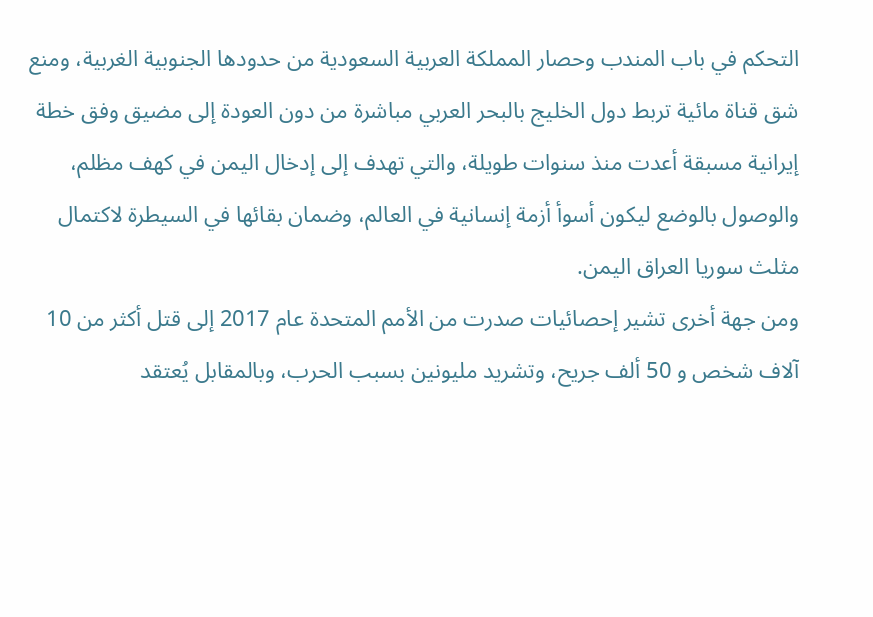التحكم في باب المندب وحصار المملكة العربية السعودية من حدودها الجنوبية الغربية، ومنع شق قناة مائية تربط دول الخليج بالبحر العربي مباشرة من دون العودة إلى مضيق وفق خطة إيرانية مسبقة أعدت منذ سنوات طويلة، والتي تهدف إلى إدخال اليمن في كهف مظلم، والوصول بالوضع ليكون أسوأ أزمة إنسانية في العالم، وضمان بقائها في السيطرة لاكتمال مثلث سوريا العراق اليمن.
ومن جهة أخرى تشير إحصائيات صدرت من الأمم المتحدة عام 2017 إلى قتل أكثر من 10 آلاف شخص و 50 ألف جريح، وتشريد مليونين بسبب الحرب، وبالمقابل يُعتقد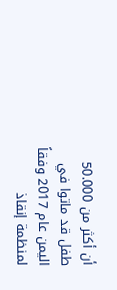أن أكثر من 50.000 طفل قد ماتوا في اليمن عام 2017 وفقاً لمنظمة إنقاذ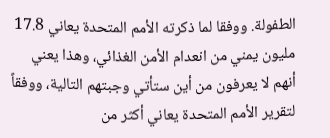الطفولة. ووفقا لما ذكرته الأمم المتحدة يعاني 17.8 مليون يمني من انعدام الأمن الغذائي، وهذا يعني أنهم لا يعرفون من أين ستأتي وجبتهم التالية، ووفقاً لتقرير الأمم المتحدة يعاني أكثر من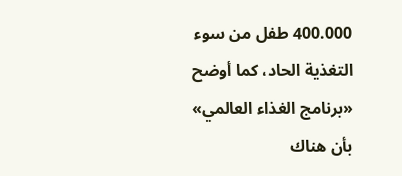400.000 طفل من سوء التغذية الحاد، كما أوضح «برنامج الغذاء العالمي» بأن هناك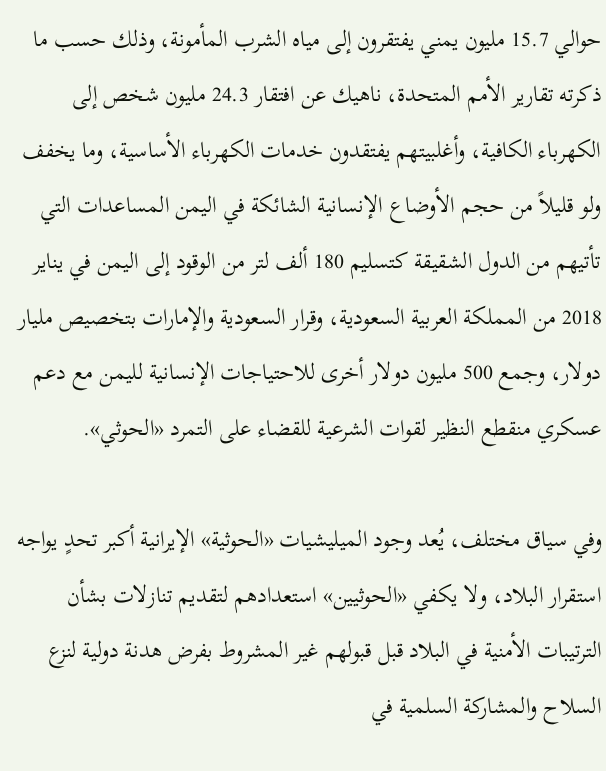حوالي 15.7 مليون يمني يفتقرون إلى مياه الشرب المأمونة، وذلك حسب ما ذكرته تقارير الأمم المتحدة، ناهيك عن افتقار 24.3 مليون شخص إلى الكهرباء الكافية، وأغلبيتهم يفتقدون خدمات الكهرباء الأساسية، وما يخفف ولو قليلاً من حجم الأوضاع الإنسانية الشائكة في اليمن المساعدات التي تأتيهم من الدول الشقيقة كتسليم 180 ألف لتر من الوقود إلى اليمن في يناير 2018 من المملكة العربية السعودية، وقرار السعودية والإمارات بتخصيص مليار دولار، وجمع 500 مليون دولار أخرى للاحتياجات الإنسانية لليمن مع دعم عسكري منقطع النظير لقوات الشرعية للقضاء على التمرد «الحوثي».

وفي سياق مختلف، يُعد وجود الميليشيات «الحوثية» الإيرانية أكبر تحدٍ يواجه استقرار البلاد، ولا يكفي «الحوثيين» استعدادهم لتقديم تنازلات بشأن الترتيبات الأمنية في البلاد قبل قبولهم غير المشروط بفرض هدنة دولية لنزع السلاح والمشاركة السلمية في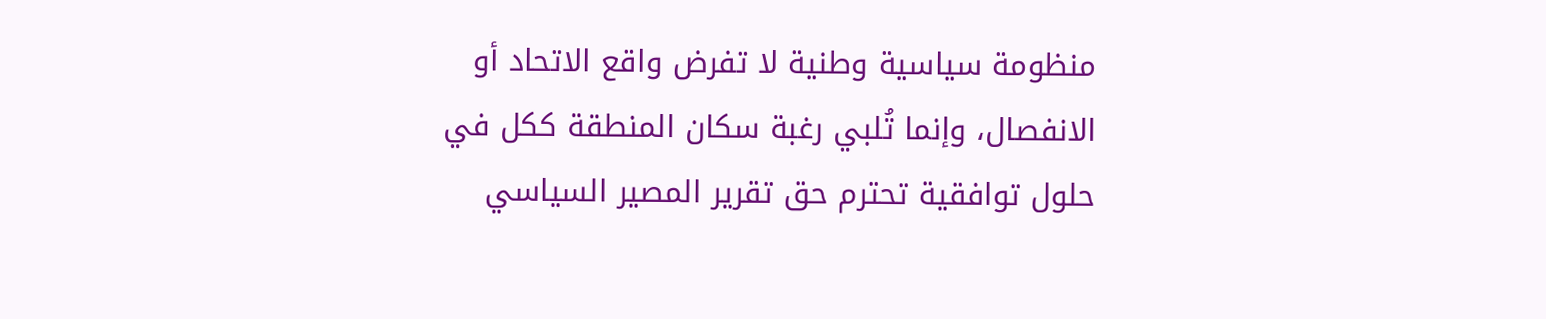منظومة سياسية وطنية لا تفرض واقع الاتحاد أو الانفصال، وإنما تُلبي رغبة سكان المنطقة ككل في حلول توافقية تحترم حق تقرير المصير السياسي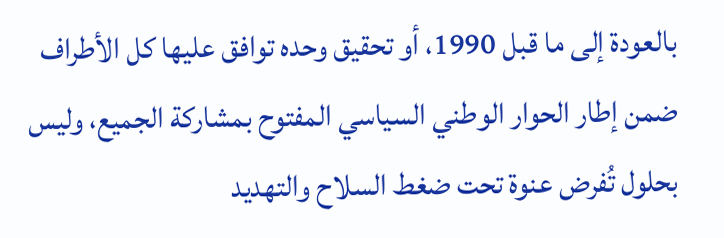بالعودة إلى ما قبل 1990، أو تحقيق وحده توافق عليها كل الأطراف ضمن إطار الحوار الوطني السياسي المفتوح بمشاركة الجميع، وليس بحلول تُفرض عنوة تحت ضغط السلاح والتهديد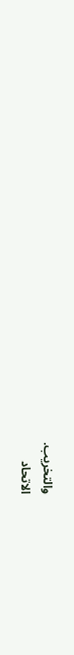والتخريب.
الاتحاد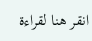انقر هنا لقراءة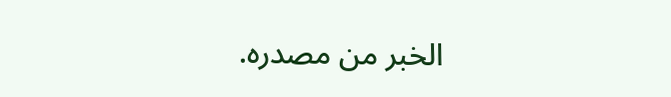الخبر من مصدره.